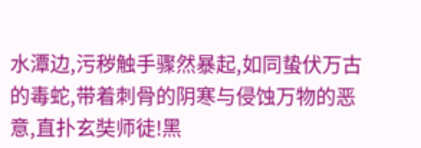水潭边,污秽触手骤然暴起,如同蛰伏万古的毒蛇,带着刺骨的阴寒与侵蚀万物的恶意,直扑玄奘师徒!黑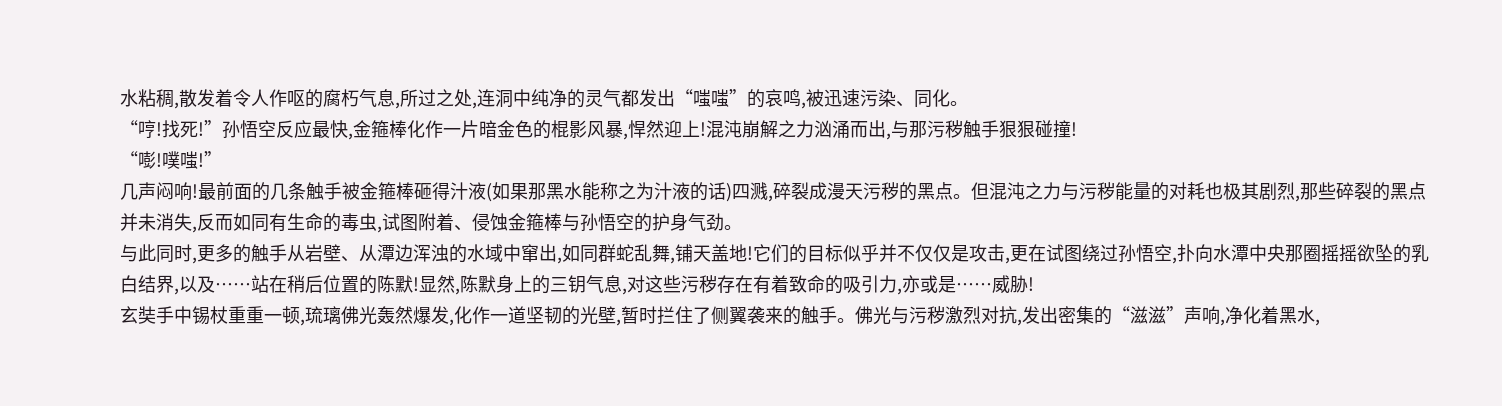水粘稠,散发着令人作呕的腐朽气息,所过之处,连洞中纯净的灵气都发出“嗤嗤”的哀鸣,被迅速污染、同化。
“哼!找死!”孙悟空反应最快,金箍棒化作一片暗金色的棍影风暴,悍然迎上!混沌崩解之力汹涌而出,与那污秽触手狠狠碰撞!
“嘭!噗嗤!”
几声闷响!最前面的几条触手被金箍棒砸得汁液(如果那黑水能称之为汁液的话)四溅,碎裂成漫天污秽的黑点。但混沌之力与污秽能量的对耗也极其剧烈,那些碎裂的黑点并未消失,反而如同有生命的毒虫,试图附着、侵蚀金箍棒与孙悟空的护身气劲。
与此同时,更多的触手从岩壁、从潭边浑浊的水域中窜出,如同群蛇乱舞,铺天盖地!它们的目标似乎并不仅仅是攻击,更在试图绕过孙悟空,扑向水潭中央那圈摇摇欲坠的乳白结界,以及……站在稍后位置的陈默!显然,陈默身上的三钥气息,对这些污秽存在有着致命的吸引力,亦或是……威胁!
玄奘手中锡杖重重一顿,琉璃佛光轰然爆发,化作一道坚韧的光壁,暂时拦住了侧翼袭来的触手。佛光与污秽激烈对抗,发出密集的“滋滋”声响,净化着黑水,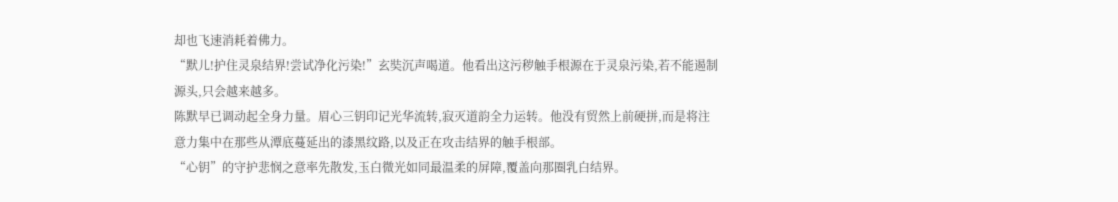却也飞速消耗着佛力。
“默儿!护住灵泉结界!尝试净化污染!”玄奘沉声喝道。他看出这污秽触手根源在于灵泉污染,若不能遏制源头,只会越来越多。
陈默早已调动起全身力量。眉心三钥印记光华流转,寂灭道韵全力运转。他没有贸然上前硬拼,而是将注意力集中在那些从潭底蔓延出的漆黑纹路,以及正在攻击结界的触手根部。
“心钥”的守护悲悯之意率先散发,玉白微光如同最温柔的屏障,覆盖向那圈乳白结界。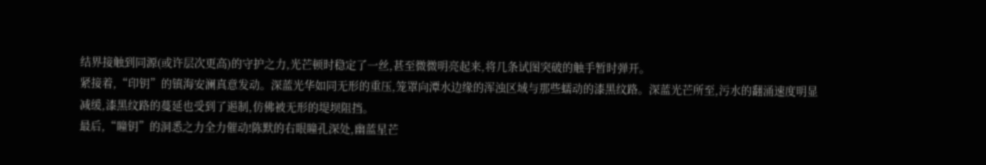结界接触到同源(或许层次更高)的守护之力,光芒顿时稳定了一丝,甚至微微明亮起来,将几条试图突破的触手暂时弹开。
紧接着,“印钥”的镇海安澜真意发动。深蓝光华如同无形的重压,笼罩向潭水边缘的浑浊区域与那些蠕动的漆黑纹路。深蓝光芒所至,污水的翻涌速度明显减缓,漆黑纹路的蔓延也受到了遏制,仿佛被无形的堤坝阻挡。
最后,“瞳钥”的洞悉之力全力催动!陈默的右眼瞳孔深处,幽蓝星芒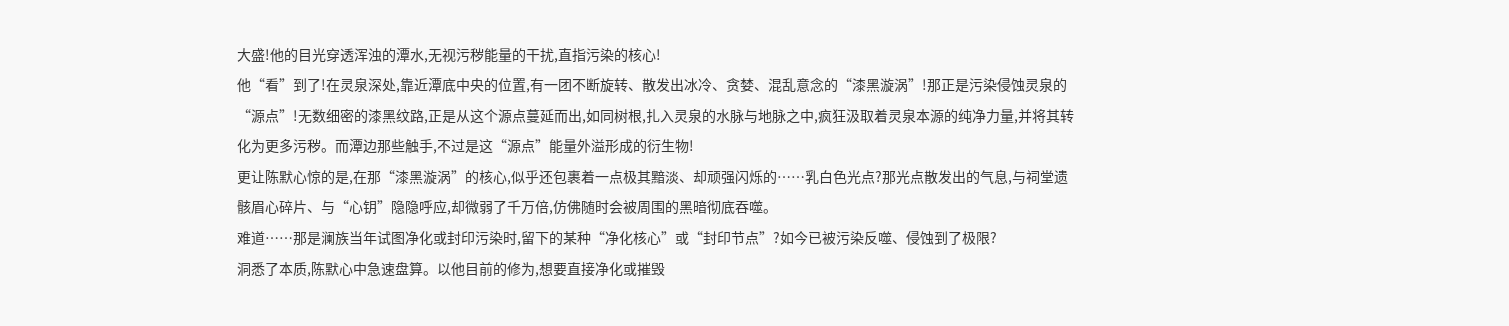大盛!他的目光穿透浑浊的潭水,无视污秽能量的干扰,直指污染的核心!
他“看”到了!在灵泉深处,靠近潭底中央的位置,有一团不断旋转、散发出冰冷、贪婪、混乱意念的“漆黑漩涡”!那正是污染侵蚀灵泉的“源点”!无数细密的漆黑纹路,正是从这个源点蔓延而出,如同树根,扎入灵泉的水脉与地脉之中,疯狂汲取着灵泉本源的纯净力量,并将其转化为更多污秽。而潭边那些触手,不过是这“源点”能量外溢形成的衍生物!
更让陈默心惊的是,在那“漆黑漩涡”的核心,似乎还包裹着一点极其黯淡、却顽强闪烁的……乳白色光点?那光点散发出的气息,与祠堂遗骸眉心碎片、与“心钥”隐隐呼应,却微弱了千万倍,仿佛随时会被周围的黑暗彻底吞噬。
难道……那是澜族当年试图净化或封印污染时,留下的某种“净化核心”或“封印节点”?如今已被污染反噬、侵蚀到了极限?
洞悉了本质,陈默心中急速盘算。以他目前的修为,想要直接净化或摧毁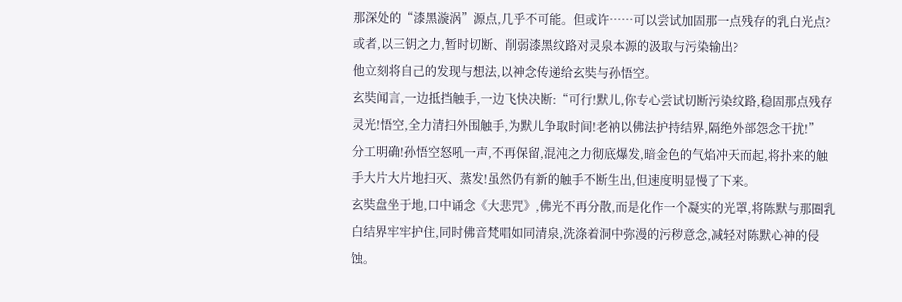那深处的“漆黑漩涡”源点,几乎不可能。但或许……可以尝试加固那一点残存的乳白光点?或者,以三钥之力,暂时切断、削弱漆黑纹路对灵泉本源的汲取与污染输出?
他立刻将自己的发现与想法,以神念传递给玄奘与孙悟空。
玄奘闻言,一边抵挡触手,一边飞快决断:“可行!默儿,你专心尝试切断污染纹路,稳固那点残存灵光!悟空,全力清扫外围触手,为默儿争取时间!老衲以佛法护持结界,隔绝外部怨念干扰!”
分工明确!孙悟空怒吼一声,不再保留,混沌之力彻底爆发,暗金色的气焰冲天而起,将扑来的触手大片大片地扫灭、蒸发!虽然仍有新的触手不断生出,但速度明显慢了下来。
玄奘盘坐于地,口中诵念《大悲咒》,佛光不再分散,而是化作一个凝实的光罩,将陈默与那圈乳白结界牢牢护住,同时佛音梵唱如同清泉,洗涤着洞中弥漫的污秽意念,减轻对陈默心神的侵蚀。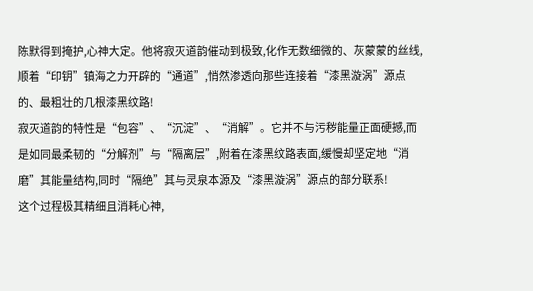陈默得到掩护,心神大定。他将寂灭道韵催动到极致,化作无数细微的、灰蒙蒙的丝线,顺着“印钥”镇海之力开辟的“通道”,悄然渗透向那些连接着“漆黑漩涡”源点的、最粗壮的几根漆黑纹路!
寂灭道韵的特性是“包容”、“沉淀”、“消解”。它并不与污秽能量正面硬撼,而是如同最柔韧的“分解剂”与“隔离层”,附着在漆黑纹路表面,缓慢却坚定地“消磨”其能量结构,同时“隔绝”其与灵泉本源及“漆黑漩涡”源点的部分联系!
这个过程极其精细且消耗心神,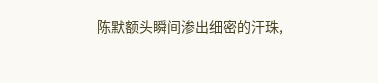陈默额头瞬间渗出细密的汗珠,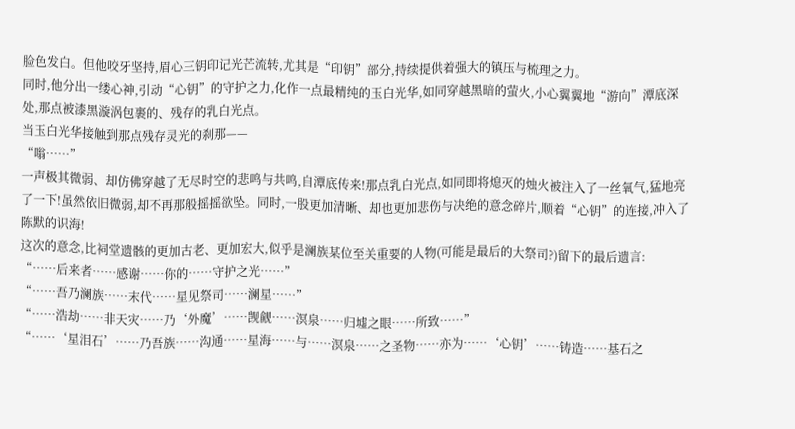脸色发白。但他咬牙坚持,眉心三钥印记光芒流转,尤其是“印钥”部分,持续提供着强大的镇压与梳理之力。
同时,他分出一缕心神,引动“心钥”的守护之力,化作一点最精纯的玉白光华,如同穿越黑暗的萤火,小心翼翼地“游向”潭底深处,那点被漆黑漩涡包裹的、残存的乳白光点。
当玉白光华接触到那点残存灵光的刹那——
“嗡……”
一声极其微弱、却仿佛穿越了无尽时空的悲鸣与共鸣,自潭底传来!那点乳白光点,如同即将熄灭的烛火被注入了一丝氧气,猛地亮了一下!虽然依旧微弱,却不再那般摇摇欲坠。同时,一股更加清晰、却也更加悲伤与决绝的意念碎片,顺着“心钥”的连接,冲入了陈默的识海!
这次的意念,比祠堂遗骸的更加古老、更加宏大,似乎是澜族某位至关重要的人物(可能是最后的大祭司?)留下的最后遗言:
“……后来者……感谢……你的……守护之光……”
“……吾乃澜族……末代……星见祭司……澜星……”
“……浩劫……非天灾……乃‘外魔’……觊觎……溟泉……归墟之眼……所致……”
“……‘星泪石’……乃吾族……沟通……星海……与……溟泉……之圣物……亦为……‘心钥’……铸造……基石之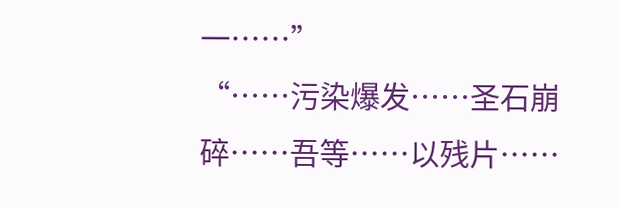一……”
“……污染爆发……圣石崩碎……吾等……以残片……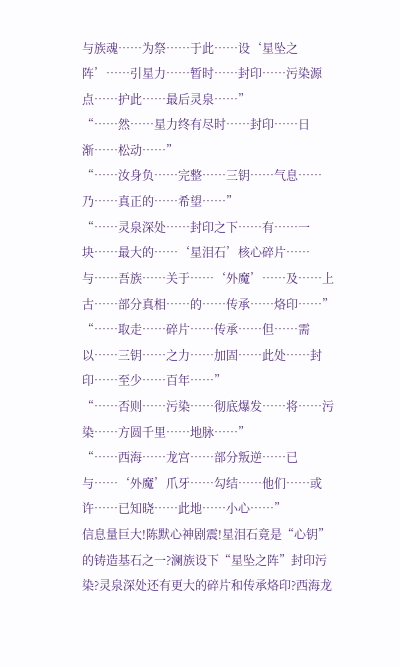与族魂……为祭……于此……设‘星坠之阵’……引星力……暂时……封印……污染源点……护此……最后灵泉……”
“……然……星力终有尽时……封印……日渐……松动……”
“……汝身负……完整……三钥……气息……乃……真正的……希望……”
“……灵泉深处……封印之下……有……一块……最大的……‘星泪石’核心碎片……与……吾族……关于……‘外魔’……及……上古……部分真相……的……传承……烙印……”
“……取走……碎片……传承……但……需以……三钥……之力……加固……此处……封印……至少……百年……”
“……否则……污染……彻底爆发……将……污染……方圆千里……地脉……”
“……西海……龙宫……部分叛逆……已与……‘外魔’爪牙……勾结……他们……或许……已知晓……此地……小心……”
信息量巨大!陈默心神剧震!星泪石竟是“心钥”的铸造基石之一?澜族设下“星坠之阵”封印污染?灵泉深处还有更大的碎片和传承烙印?西海龙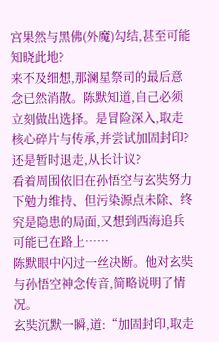宫果然与黑佛(外魔)勾结,甚至可能知晓此地?
来不及细想,那澜星祭司的最后意念已然消散。陈默知道,自己必须立刻做出选择。是冒险深入,取走核心碎片与传承,并尝试加固封印?还是暂时退走,从长计议?
看着周围依旧在孙悟空与玄奘努力下勉力维持、但污染源点未除、终究是隐患的局面,又想到西海追兵可能已在路上……
陈默眼中闪过一丝决断。他对玄奘与孙悟空神念传音,简略说明了情况。
玄奘沉默一瞬,道:“加固封印,取走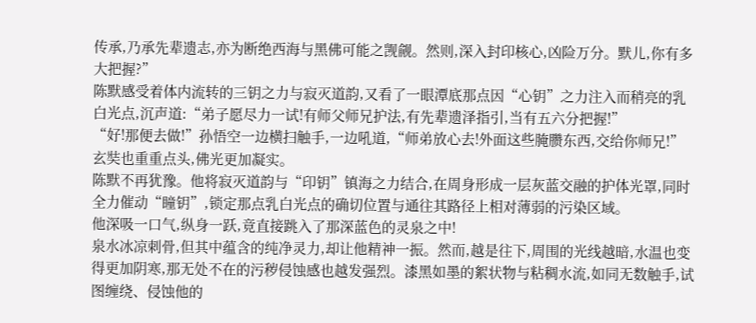传承,乃承先辈遗志,亦为断绝西海与黑佛可能之觊觎。然则,深入封印核心,凶险万分。默儿,你有多大把握?”
陈默感受着体内流转的三钥之力与寂灭道韵,又看了一眼潭底那点因“心钥”之力注入而稍亮的乳白光点,沉声道:“弟子愿尽力一试!有师父师兄护法,有先辈遗泽指引,当有五六分把握!”
“好!那便去做!”孙悟空一边横扫触手,一边吼道,“师弟放心去!外面这些腌臜东西,交给你师兄!”
玄奘也重重点头,佛光更加凝实。
陈默不再犹豫。他将寂灭道韵与“印钥”镇海之力结合,在周身形成一层灰蓝交融的护体光罩,同时全力催动“瞳钥”,锁定那点乳白光点的确切位置与通往其路径上相对薄弱的污染区域。
他深吸一口气,纵身一跃,竟直接跳入了那深蓝色的灵泉之中!
泉水冰凉刺骨,但其中蕴含的纯净灵力,却让他精神一振。然而,越是往下,周围的光线越暗,水温也变得更加阴寒,那无处不在的污秽侵蚀感也越发强烈。漆黑如墨的絮状物与粘稠水流,如同无数触手,试图缠绕、侵蚀他的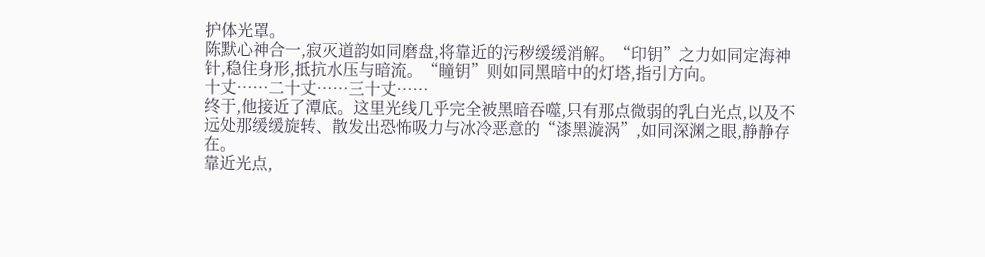护体光罩。
陈默心神合一,寂灭道韵如同磨盘,将靠近的污秽缓缓消解。“印钥”之力如同定海神针,稳住身形,抵抗水压与暗流。“瞳钥”则如同黑暗中的灯塔,指引方向。
十丈……二十丈……三十丈……
终于,他接近了潭底。这里光线几乎完全被黑暗吞噬,只有那点微弱的乳白光点,以及不远处那缓缓旋转、散发出恐怖吸力与冰冷恶意的“漆黑漩涡”,如同深渊之眼,静静存在。
靠近光点,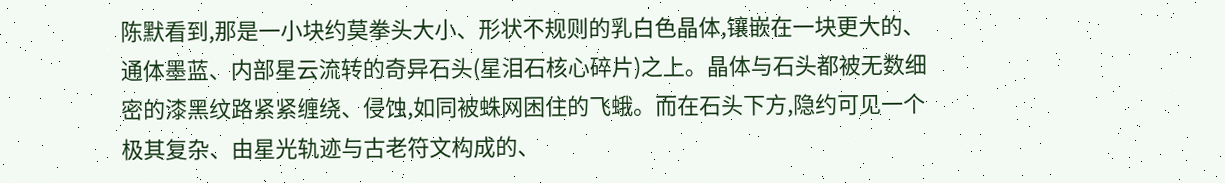陈默看到,那是一小块约莫拳头大小、形状不规则的乳白色晶体,镶嵌在一块更大的、通体墨蓝、内部星云流转的奇异石头(星泪石核心碎片)之上。晶体与石头都被无数细密的漆黑纹路紧紧缠绕、侵蚀,如同被蛛网困住的飞蛾。而在石头下方,隐约可见一个极其复杂、由星光轨迹与古老符文构成的、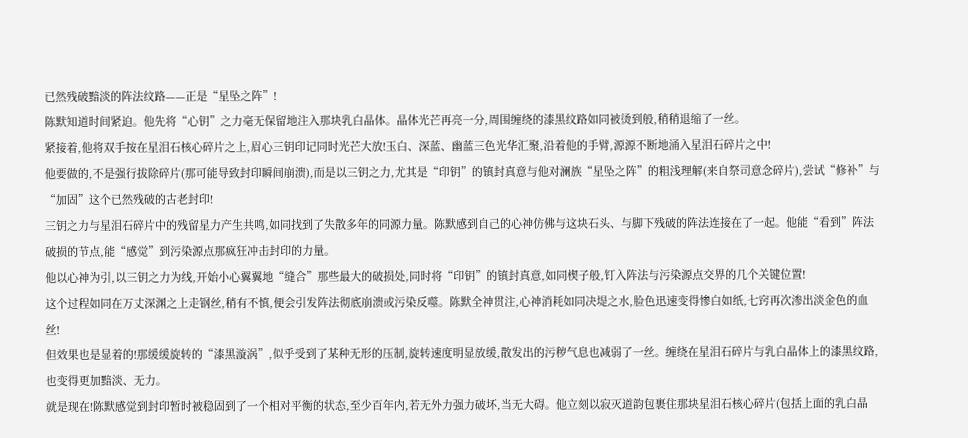已然残破黯淡的阵法纹路——正是“星坠之阵”!
陈默知道时间紧迫。他先将“心钥”之力毫无保留地注入那块乳白晶体。晶体光芒再亮一分,周围缠绕的漆黑纹路如同被烫到般,稍稍退缩了一丝。
紧接着,他将双手按在星泪石核心碎片之上,眉心三钥印记同时光芒大放!玉白、深蓝、幽蓝三色光华汇聚,沿着他的手臂,源源不断地涌入星泪石碎片之中!
他要做的,不是强行拔除碎片(那可能导致封印瞬间崩溃),而是以三钥之力,尤其是“印钥”的镇封真意与他对澜族“星坠之阵”的粗浅理解(来自祭司意念碎片),尝试“修补”与“加固”这个已然残破的古老封印!
三钥之力与星泪石碎片中的残留星力产生共鸣,如同找到了失散多年的同源力量。陈默感到自己的心神仿佛与这块石头、与脚下残破的阵法连接在了一起。他能“看到”阵法破损的节点,能“感觉”到污染源点那疯狂冲击封印的力量。
他以心神为引,以三钥之力为线,开始小心翼翼地“缝合”那些最大的破损处,同时将“印钥”的镇封真意,如同楔子般,钉入阵法与污染源点交界的几个关键位置!
这个过程如同在万丈深渊之上走钢丝,稍有不慎,便会引发阵法彻底崩溃或污染反噬。陈默全神贯注,心神消耗如同决堤之水,脸色迅速变得惨白如纸,七窍再次渗出淡金色的血丝!
但效果也是显着的!那缓缓旋转的“漆黑漩涡”,似乎受到了某种无形的压制,旋转速度明显放缓,散发出的污秽气息也减弱了一丝。缠绕在星泪石碎片与乳白晶体上的漆黑纹路,也变得更加黯淡、无力。
就是现在!陈默感觉到封印暂时被稳固到了一个相对平衡的状态,至少百年内,若无外力强力破坏,当无大碍。他立刻以寂灭道韵包裹住那块星泪石核心碎片(包括上面的乳白晶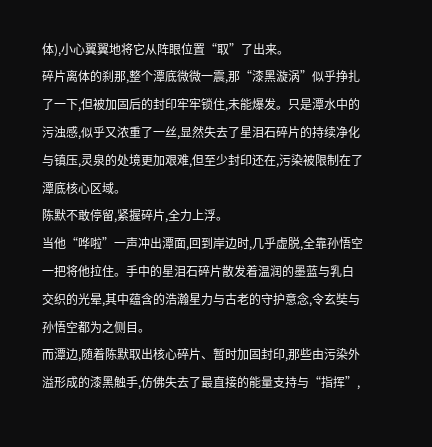体),小心翼翼地将它从阵眼位置“取”了出来。
碎片离体的刹那,整个潭底微微一震,那“漆黑漩涡”似乎挣扎了一下,但被加固后的封印牢牢锁住,未能爆发。只是潭水中的污浊感,似乎又浓重了一丝,显然失去了星泪石碎片的持续净化与镇压,灵泉的处境更加艰难,但至少封印还在,污染被限制在了潭底核心区域。
陈默不敢停留,紧握碎片,全力上浮。
当他“哗啦”一声冲出潭面,回到岸边时,几乎虚脱,全靠孙悟空一把将他拉住。手中的星泪石碎片散发着温润的墨蓝与乳白交织的光晕,其中蕴含的浩瀚星力与古老的守护意念,令玄奘与孙悟空都为之侧目。
而潭边,随着陈默取出核心碎片、暂时加固封印,那些由污染外溢形成的漆黑触手,仿佛失去了最直接的能量支持与“指挥”,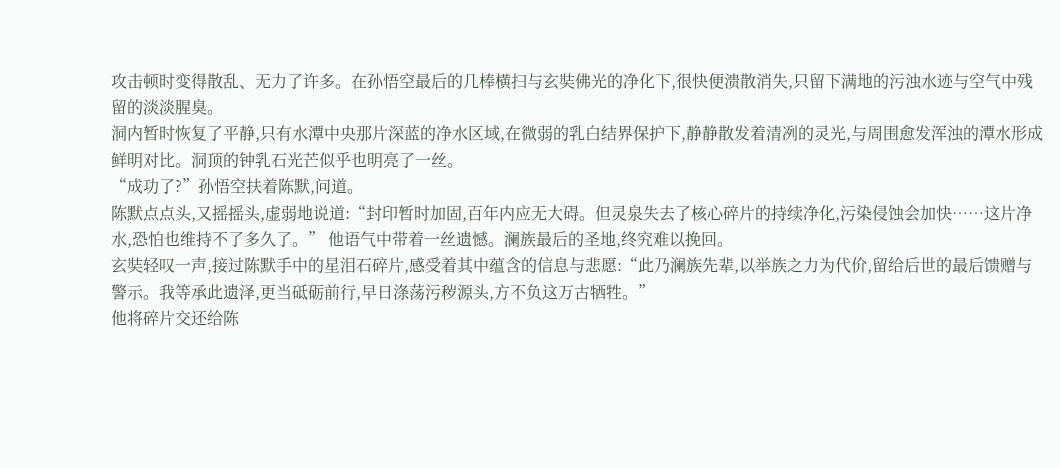攻击顿时变得散乱、无力了许多。在孙悟空最后的几棒横扫与玄奘佛光的净化下,很快便溃散消失,只留下满地的污浊水迹与空气中残留的淡淡腥臭。
洞内暂时恢复了平静,只有水潭中央那片深蓝的净水区域,在微弱的乳白结界保护下,静静散发着清冽的灵光,与周围愈发浑浊的潭水形成鲜明对比。洞顶的钟乳石光芒似乎也明亮了一丝。
“成功了?”孙悟空扶着陈默,问道。
陈默点点头,又摇摇头,虚弱地说道:“封印暂时加固,百年内应无大碍。但灵泉失去了核心碎片的持续净化,污染侵蚀会加快……这片净水,恐怕也维持不了多久了。” 他语气中带着一丝遗憾。澜族最后的圣地,终究难以挽回。
玄奘轻叹一声,接过陈默手中的星泪石碎片,感受着其中蕴含的信息与悲愿:“此乃澜族先辈,以举族之力为代价,留给后世的最后馈赠与警示。我等承此遗泽,更当砥砺前行,早日涤荡污秽源头,方不负这万古牺牲。”
他将碎片交还给陈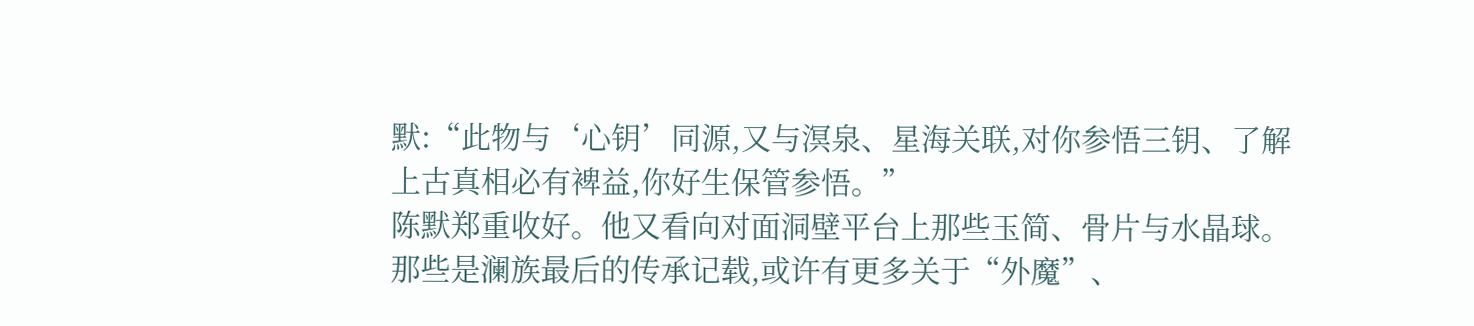默:“此物与‘心钥’同源,又与溟泉、星海关联,对你参悟三钥、了解上古真相必有裨益,你好生保管参悟。”
陈默郑重收好。他又看向对面洞壁平台上那些玉简、骨片与水晶球。那些是澜族最后的传承记载,或许有更多关于“外魔”、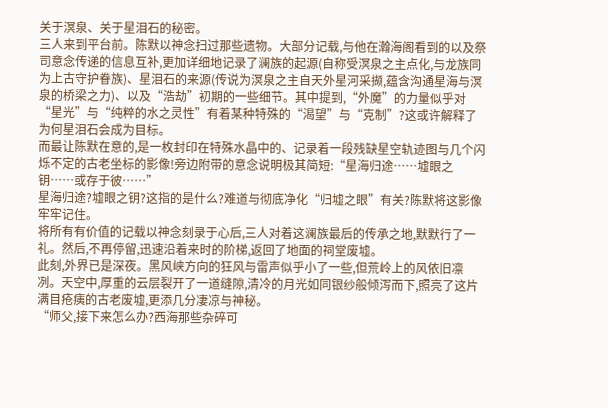关于溟泉、关于星泪石的秘密。
三人来到平台前。陈默以神念扫过那些遗物。大部分记载,与他在瀚海阁看到的以及祭司意念传递的信息互补,更加详细地记录了澜族的起源(自称受溟泉之主点化,与龙族同为上古守护眷族)、星泪石的来源(传说为溟泉之主自天外星河采撷,蕴含沟通星海与溟泉的桥梁之力)、以及“浩劫”初期的一些细节。其中提到,“外魔”的力量似乎对“星光”与“纯粹的水之灵性”有着某种特殊的“渴望”与“克制”?这或许解释了为何星泪石会成为目标。
而最让陈默在意的,是一枚封印在特殊水晶中的、记录着一段残缺星空轨迹图与几个闪烁不定的古老坐标的影像!旁边附带的意念说明极其简短:“星海归途……墟眼之钥……或存于彼……”
星海归途?墟眼之钥?这指的是什么?难道与彻底净化“归墟之眼”有关?陈默将这影像牢牢记住。
将所有有价值的记载以神念刻录于心后,三人对着这澜族最后的传承之地,默默行了一礼。然后,不再停留,迅速沿着来时的阶梯,返回了地面的祠堂废墟。
此刻,外界已是深夜。黑风峡方向的狂风与雷声似乎小了一些,但荒岭上的风依旧凛冽。天空中,厚重的云层裂开了一道缝隙,清冷的月光如同银纱般倾泻而下,照亮了这片满目疮痍的古老废墟,更添几分凄凉与神秘。
“师父,接下来怎么办?西海那些杂碎可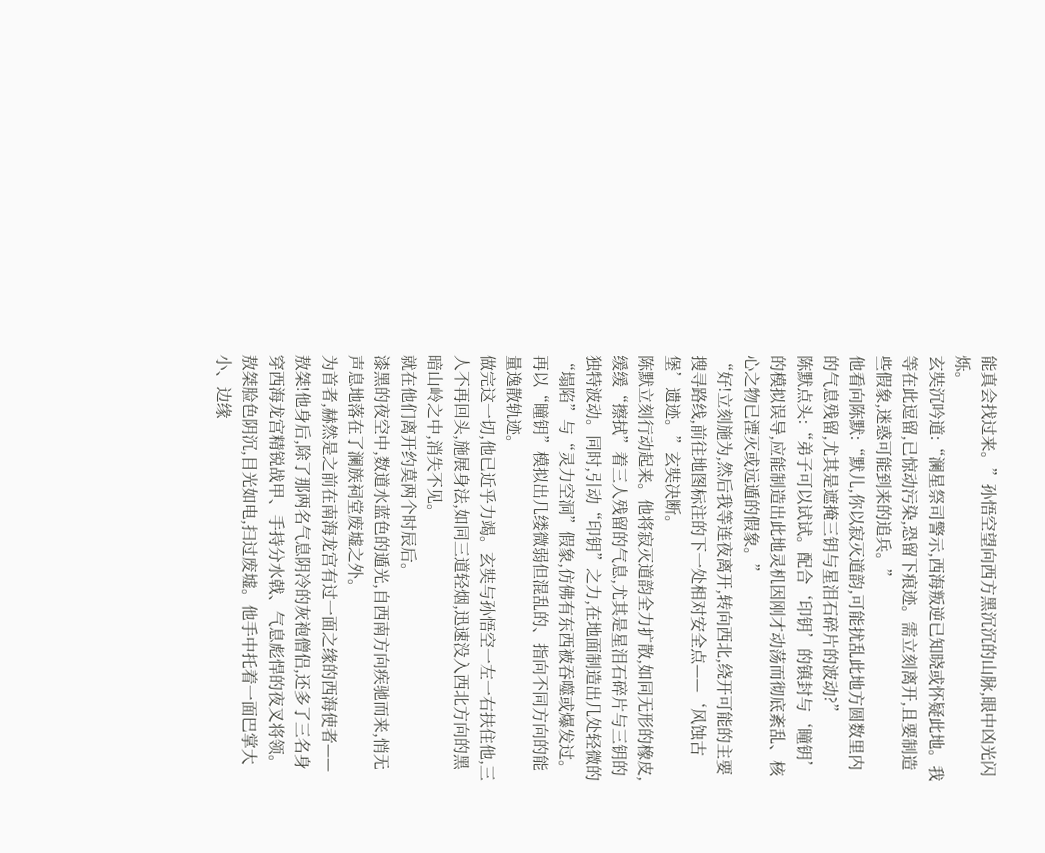能真会找过来。”孙悟空望向西方黑沉沉的山脉,眼中凶光闪烁。
玄奘沉吟道:“澜星祭司警示,西海叛逆已知晓或怀疑此地。我等在此逗留,已惊动污染,恐留下痕迹。需立刻离开,且要制造些假象,迷惑可能到来的追兵。”
他看向陈默:“默儿,你以寂灭道韵,可能扰乱此地方圆数里内的气息残留,尤其是遮掩三钥与星泪石碎片的波动?”
陈默点头:“弟子可以试试。配合‘印钥’的镇封与‘瞳钥’的模拟误导,应能制造出此地灵机因刚才动荡而彻底紊乱、核心之物已湮灭或远遁的假象。”
“好!立刻施为,然后我等连夜离开,转向西北,绕开可能的主要搜寻路线,前往地图标注的下一处相对安全点——‘风蚀古堡’遗迹。”玄奘决断。
陈默立刻行动起来。他将寂灭道韵全力扩散,如同无形的橡皮,缓缓“擦拭”着三人残留的气息,尤其是星泪石碎片与三钥的独特波动。同时,引动“印钥”之力,在地面制造出几处轻微的“塌陷”与“灵力空洞”假象,仿佛有东西被吞噬或爆发过。再以“瞳钥”模拟出几缕微弱但混乱的、指向不同方向的能量逸散轨迹。
做完这一切,他已近乎力竭。玄奘与孙悟空一左一右扶住他,三人不再回头,施展身法,如同三道轻烟,迅速没入西北方向的黑暗山岭之中,消失不见。
就在他们离开约莫两个时辰后。
漆黑的夜空中,数道水蓝色的遁光,自西南方向疾驰而来,悄无声息地落在了澜族祠堂废墟之外。
为首者,赫然是之前在南海龙宫有过一面之缘的西海使者——敖桀!他身后,除了那两名气息阴冷的灰袍僧侣,还多了三名身穿西海龙宫精锐战甲、手持分水戟、气息彪悍的夜叉将领。
敖桀脸色阴沉,目光如电,扫过废墟。他手中托着一面巴掌大小、边缘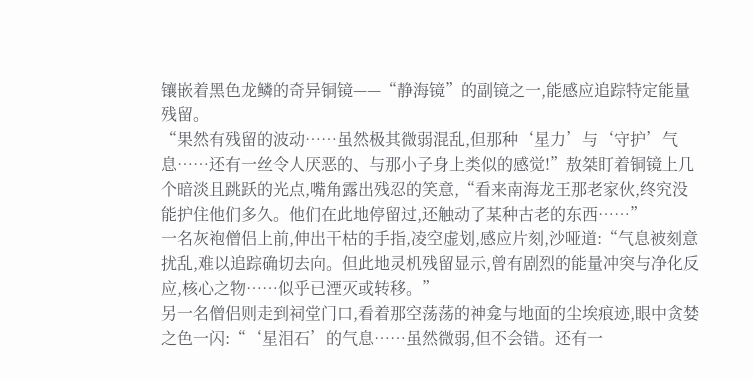镶嵌着黑色龙鳞的奇异铜镜——“静海镜”的副镜之一,能感应追踪特定能量残留。
“果然有残留的波动……虽然极其微弱混乱,但那种‘星力’与‘守护’气息……还有一丝令人厌恶的、与那小子身上类似的感觉!”敖桀盯着铜镜上几个暗淡且跳跃的光点,嘴角露出残忍的笑意,“看来南海龙王那老家伙,终究没能护住他们多久。他们在此地停留过,还触动了某种古老的东西……”
一名灰袍僧侣上前,伸出干枯的手指,凌空虚划,感应片刻,沙哑道:“气息被刻意扰乱,难以追踪确切去向。但此地灵机残留显示,曾有剧烈的能量冲突与净化反应,核心之物……似乎已湮灭或转移。”
另一名僧侣则走到祠堂门口,看着那空荡荡的神龛与地面的尘埃痕迹,眼中贪婪之色一闪:“‘星泪石’的气息……虽然微弱,但不会错。还有一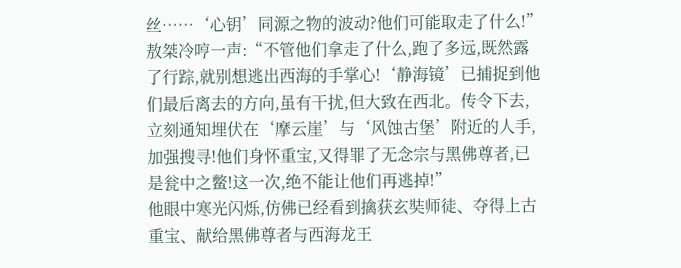丝……‘心钥’同源之物的波动?他们可能取走了什么!”
敖桀冷哼一声:“不管他们拿走了什么,跑了多远,既然露了行踪,就别想逃出西海的手掌心!‘静海镜’已捕捉到他们最后离去的方向,虽有干扰,但大致在西北。传令下去,立刻通知埋伏在‘摩云崖’与‘风蚀古堡’附近的人手,加强搜寻!他们身怀重宝,又得罪了无念宗与黑佛尊者,已是瓮中之鳖!这一次,绝不能让他们再逃掉!”
他眼中寒光闪烁,仿佛已经看到擒获玄奘师徒、夺得上古重宝、献给黑佛尊者与西海龙王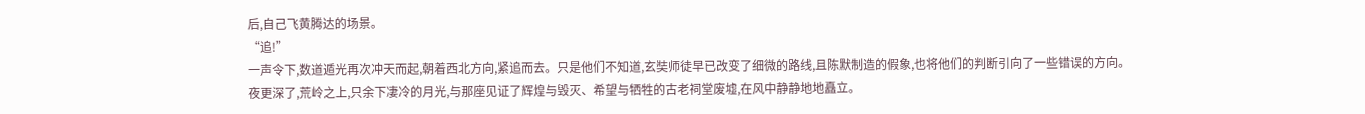后,自己飞黄腾达的场景。
“追!”
一声令下,数道遁光再次冲天而起,朝着西北方向,紧追而去。只是他们不知道,玄奘师徒早已改变了细微的路线,且陈默制造的假象,也将他们的判断引向了一些错误的方向。
夜更深了,荒岭之上,只余下凄冷的月光,与那座见证了辉煌与毁灭、希望与牺牲的古老祠堂废墟,在风中静静地地矗立。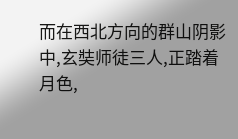而在西北方向的群山阴影中,玄奘师徒三人,正踏着月色,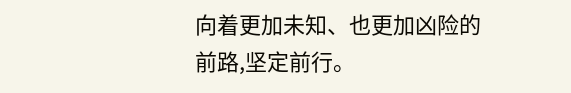向着更加未知、也更加凶险的前路,坚定前行。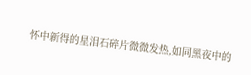怀中新得的星泪石碎片微微发热,如同黑夜中的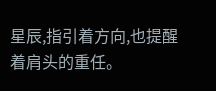星辰,指引着方向,也提醒着肩头的重任。